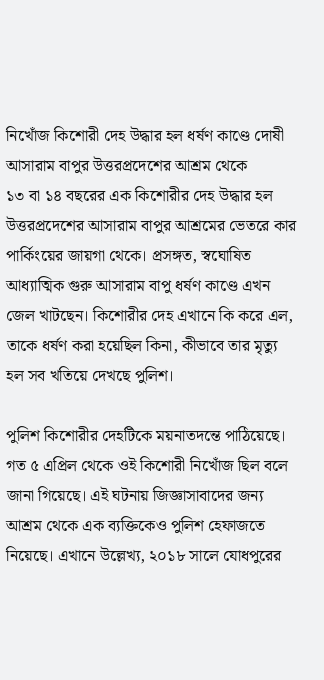নিখোঁজ কিশোরী দেহ উদ্ধার হল ধর্ষণ কাণ্ডে দোষী আসারাম বাপুর উত্তরপ্রদেশের আশ্রম থেকে
১৩ বা ১৪ বছরের এক কিশোরীর দেহ উদ্ধার হল উত্তরপ্রদেশের আসারাম বাপুর আশ্রমের ভেতরে কার পার্কিংয়ের জায়গা থেকে। প্রসঙ্গত, স্বঘোষিত আধ্যাত্মিক গুরু আসারাম বাপু ধর্ষণ কাণ্ডে এখন জেল খাটছেন। কিশোরীর দেহ এখানে কি করে এল, তাকে ধর্ষণ করা হয়েছিল কিনা, কীভাবে তার মৃত্যু হল সব খতিয়ে দেখছে পুলিশ।

পুলিশ কিশোরীর দেহটিকে ময়নাতদন্তে পাঠিয়েছে। গত ৫ এপ্রিল থেকে ওই কিশোরী নিখোঁজ ছিল বলে জানা গিয়েছে। এই ঘটনায় জিজ্ঞাসাবাদের জন্য আশ্রম থেকে এক ব্যক্তিকেও পুলিশ হেফাজতে নিয়েছে। এখানে উল্লেখ্য, ২০১৮ সালে যোধপুরের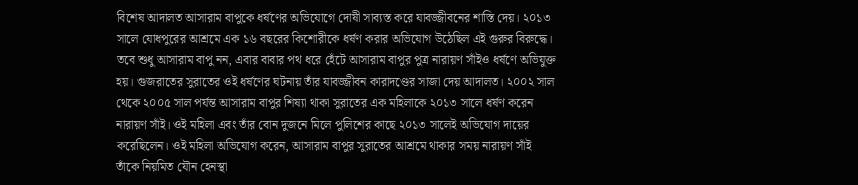বিশেষ আদালত আসারাম বাপুকে ধর্ষণের অভিযোগে দোষী সাব্যস্ত করে যাবজ্জীবনের শাস্তি দেয়। ২০১৩ সালে যোধপুরের আশ্রমে এক ১৬ বছরের কিশোরীকে ধর্ষণ করার অভিযোগ উঠেছিল এই গুরুর বিরুদ্ধে।
তবে শুধু আসারাম বাপু নন, এবার বাবার পথ ধরে হেঁটে আসারাম বাপুর পুত্র নারায়ণ সাঁইও ধর্ষণে অভিযুক্ত হয়। গুজরাতের সুরাতের ওই ধর্ষণের ঘটনায় তাঁর যাবজ্জীবন কারাদণ্ডের সাজা দেয় আদালত। ২০০২ সাল থেকে ২০০৫ সাল পর্যন্ত আসারাম বাপুর শিষ্যা থাকা সুরাতের এক মহিলাকে ২০১৩ সালে ধর্ষণ করেন নারায়ণ সাঁই। ওই মহিলা এবং তাঁর বোন দুজনে মিলে পুলিশের কাছে ২০১৩ সালেই অভিযোগ দায়ের করেছিলেন। ওই মহিলা অভিযোগ করেন, আসারাম বাপুর সুরাতের আশ্রমে থাকার সময় নারায়ণ সাঁই তাঁকে নিয়মিত যৌন হেনস্থা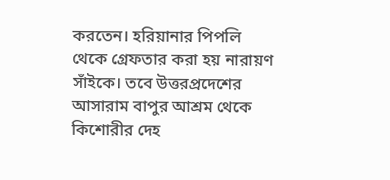করতেন। হরিয়ানার পিপলি থেকে গ্রেফতার করা হয় নারায়ণ সাঁইকে। তবে উত্তরপ্রদেশের আসারাম বাপুর আশ্রম থেকে কিশোরীর দেহ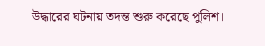উদ্ধারের ঘটনায় তদন্ত শুরু করেছে পুলিশ।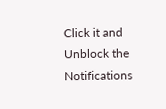Click it and Unblock the Notifications